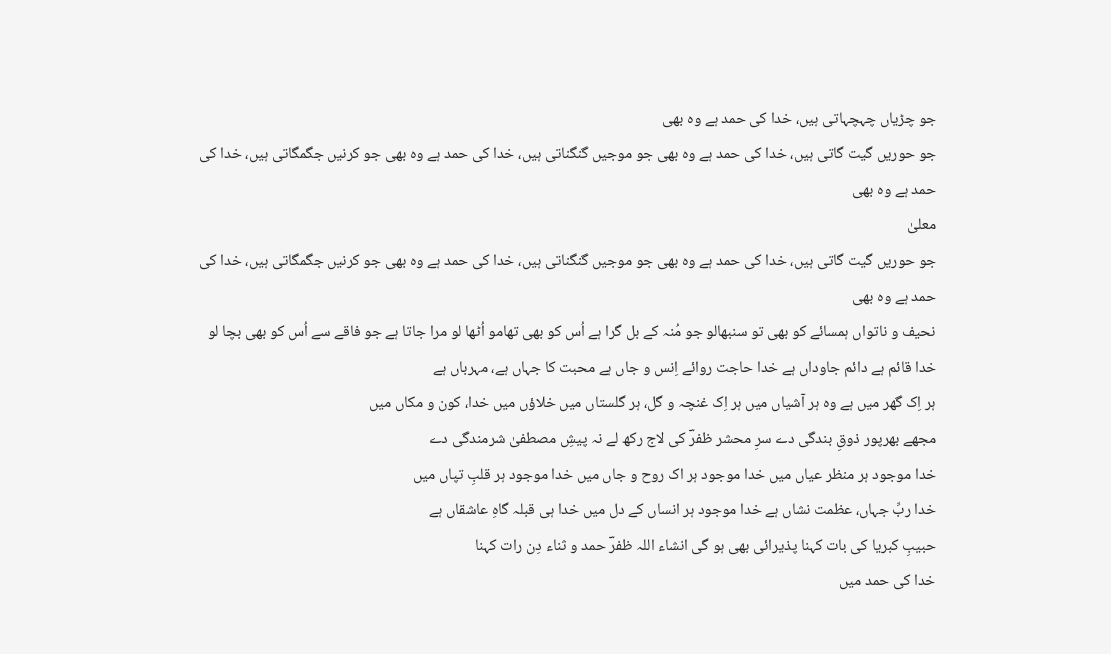جو چڑیاں چہچہاتی ہیں، خدا کی حمد ہے وہ بھی
جو حوریں گیت گاتی ہیں، خدا کی حمد ہے وہ بھی جو موجیں گنگناتی ہیں، خدا کی حمد ہے وہ بھی جو کرنیں جگمگاتی ہیں، خدا کی حمد ہے وہ بھی
معلیٰ
جو حوریں گیت گاتی ہیں، خدا کی حمد ہے وہ بھی جو موجیں گنگناتی ہیں، خدا کی حمد ہے وہ بھی جو کرنیں جگمگاتی ہیں، خدا کی حمد ہے وہ بھی
نحیف و ناتواں ہمسائے کو بھی تو سنبھالو جو مُنہ کے بل گرا ہے اُس کو بھی تھامو اُٹھا لو مرا جاتا ہے جو فاقے سے اُس کو بھی بچا لو
خدا قائم ہے دائم جاوداں ہے خدا حاجت روائے اِنس و جاں ہے محبت کا جہاں ہے، مہرباں ہے
ہر اِک گھر میں ہے وہ ہر آشیاں میں ہر اِک غنچہ و گل، ہر گلستاں میں خلاؤں میں خدا، کون و مکاں میں
مجھے بھرپور ذوقِ بندگی دے سرِ محشر ظفرؔ کی لاج رکھ لے نہ پیشِ مصطفیٰ شرمندگی دے
خدا موجود ہر منظر عیاں میں خدا موجود ہر اک روح و جاں میں خدا موجود ہر قلبِ تپاں میں
خدا ربِّ جہاں، عظمت نشاں ہے خدا موجود ہر انساں کے دل میں خدا ہی قبلہ گاہِ عاشقاں ہے
حبیبِ کبریا کی بات کہنا پذیرائی بھی ہو گی انشاء اللہ ظفرؔ حمد و ثناء دِن رات کہنا
خدا کی حمد میں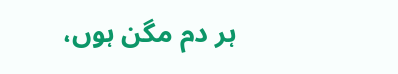ہر دم مگن ہوں،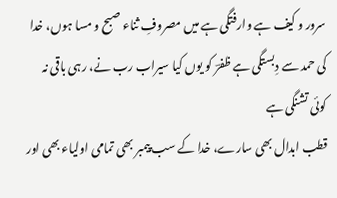سرور و کیف ہے وارفتگی ہے میں مصروفِ ثناء صبح و مسا ہوں، خدا کی حمد سے دِبستگی ہے ظفرؔ کو یوں کیا سیراب رب نے، رہی باقی نہ کوئی تشنگی ہے
قطب ابدال بھی سارے، خدا کے سب پیمبر بھی تمامی اولیاء بھی اور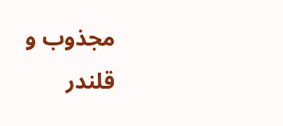مجذوب و قلندر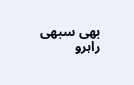بھی سبھی راہرو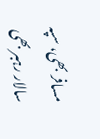مسافر بھی، سپہ سالار رہبر بھی